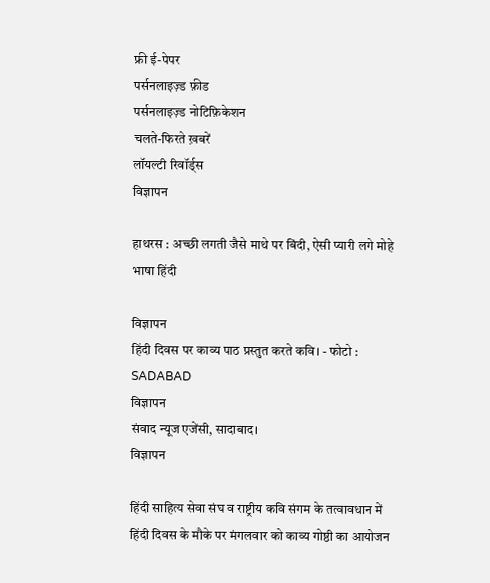फ्री ई-पेपर
पर्सनलाइज़्ड फ़ीड
पर्सनलाइज़्ड नोटिफ़िकेशन
चलते-फिरते ख़बरें
लॉयल्टी रिवॉर्ड्स
विज्ञापन

हाथरस : अच्छी लगती जैसे माथे पर बिंदी, ऐसी प्यारी लगे मोहे भाषा हिंदी

विज्ञापन
हिंदी दिवस पर काव्य पाठ प्रस्तुत करते कवि। - फोटो : SADABAD
विज्ञापन
संवाद न्यूज एजेंसी, सादाबाद।
विज्ञापन

हिंदी साहित्य सेवा संघ व राष्ट्रीय कवि संगम के तत्वावधान में हिंदी दिवस के मौके पर मंगलवार को काव्य गोष्ठी का आयोजन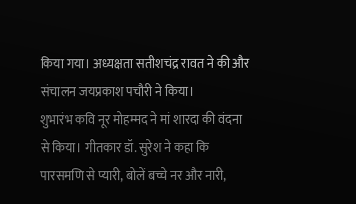किया गया। अध्यक्षता सतीशचंद्र रावत ने की और संचालन जयप्रकाश पचौरी ने किया।
शुभारंभ कवि नूर मोहम्मद ने मां शारदा की वंदना से किया। गीतकार डॉ. सुरेश ने कहा कि पारसमणि से प्यारी, बोलें बच्चे नर और नारी,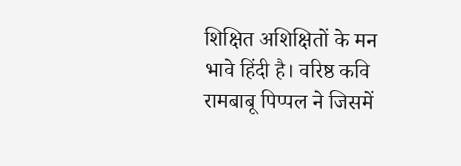शिक्षित अशिक्षितों के मन भावे हिंदी है। वरिष्ठ कवि रामबाबू पिप्पल ने जिसमें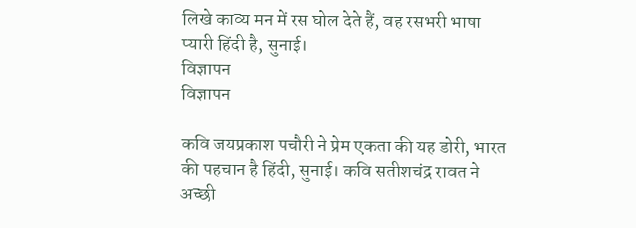लिखे काव्य मन में रस घोल देते हैं, वह रसभरी भाषा प्यारी हिंदी है, सुनाई।
विज्ञापन
विज्ञापन

कवि जयप्रकाश पचौरी ने प्रेम एकता की यह डोरी, भारत की पहचान है हिंदी, सुनाई। कवि सतीशचंद्र रावत ने अच्छी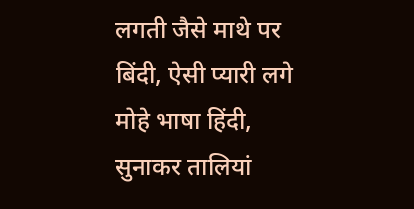लगती जैसे माथे पर बिंदी, ऐसी प्यारी लगे मोहे भाषा हिंदी, सुनाकर तालियां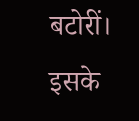बटोरीं। इसके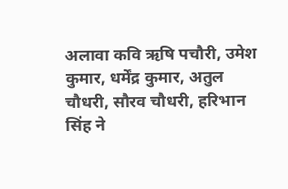अलावा कवि ऋषि पचौरी, उमेश कुमार, धर्मेंद्र कुमार, अतुल चौधरी, सौरव चौधरी, हरिभान सिंह ने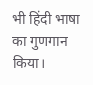भी हिंदी भाषा का गुणगान किया।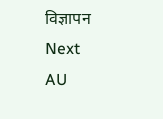विज्ञापन
Next
AU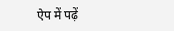ऐप में पढ़ें